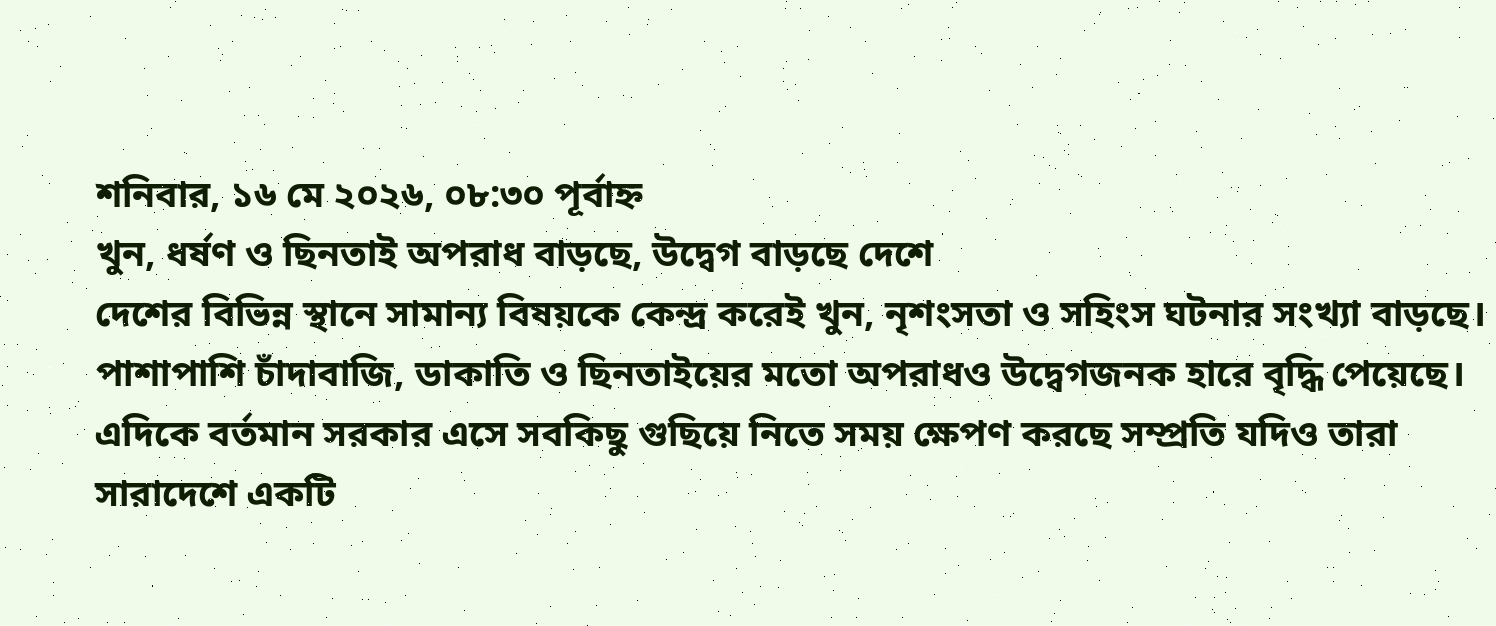শনিবার, ১৬ মে ২০২৬, ০৮:৩০ পূর্বাহ্ন
খুন, ধর্ষণ ও ছিনতাই অপরাধ বাড়ছে, উদ্বেগ বাড়ছে দেশে
দেশের বিভিন্ন স্থানে সামান্য বিষয়কে কেন্দ্র করেই খুন, নৃশংসতা ও সহিংস ঘটনার সংখ্যা বাড়ছে। পাশাপাশি চাঁদাবাজি, ডাকাতি ও ছিনতাইয়ের মতো অপরাধও উদ্বেগজনক হারে বৃদ্ধি পেয়েছে। এদিকে বর্তমান সরকার এসে সবকিছু গুছিয়ে নিতে সময় ক্ষেপণ করছে সম্প্রতি যদিও তারা সারাদেশে একটি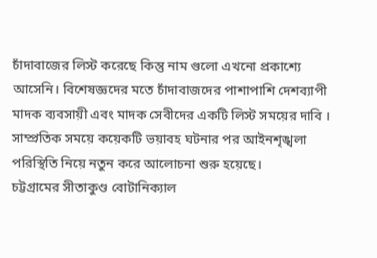চাঁদাবাজের লিস্ট করেছে কিন্তু নাম গুলো এখনো প্রকাশ্যে আসেনি। বিশেষজ্ঞদের মতে চাঁদাবাজদের পাশাপাশি দেশব্যাপী মাদক ব্যবসায়ী এবং মাদক সেবীদের একটি লিস্ট সময়ের দাবি । সাম্প্রতিক সময়ে কয়েকটি ভয়াবহ ঘটনার পর আইনশৃঙ্খলা পরিস্থিতি নিয়ে নতুন করে আলোচনা শুরু হয়েছে।
চট্টগ্রামের সীতাকুণ্ড বোটানিক্যাল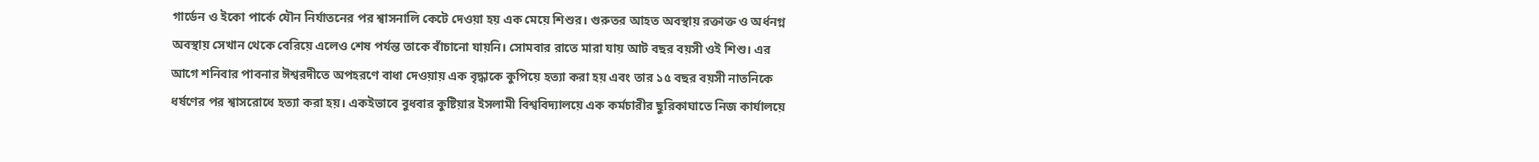গার্ডেন ও ইকো পার্কে যৌন নির্যাতনের পর শ্বাসনালি কেটে দেওয়া হয় এক মেয়ে শিশুর। গুরুতর আহত অবস্থায় রক্তাক্ত ও অর্ধনগ্ন অবস্থায় সেখান থেকে বেরিয়ে এলেও শেষ পর্যন্ত তাকে বাঁচানো যায়নি। সোমবার রাতে মারা যায় আট বছর বয়সী ওই শিশু। এর আগে শনিবার পাবনার ঈশ্বরদীতে অপহরণে বাধা দেওয়ায় এক বৃদ্ধাকে কুপিয়ে হত্যা করা হয় এবং তার ১৫ বছর বয়সী নাতনিকে ধর্ষণের পর শ্বাসরোধে হত্যা করা হয়। একইভাবে বুধবার কুষ্টিয়ার ইসলামী বিশ্ববিদ্যালয়ে এক কর্মচারীর ছুরিকাঘাতে নিজ কার্যালয়ে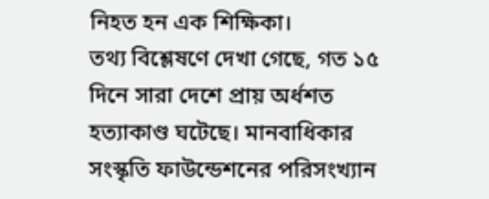নিহত হন এক শিক্ষিকা।
তথ্য বিশ্লেষণে দেখা গেছে, গত ১৫ দিনে সারা দেশে প্রায় অর্ধশত হত্যাকাণ্ড ঘটেছে। মানবাধিকার সংস্কৃতি ফাউন্ডেশনের পরিসংখ্যান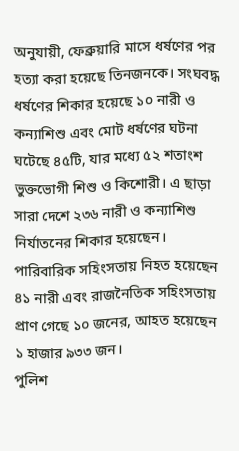অনুযায়ী, ফেব্রুয়ারি মাসে ধর্ষণের পর হত্যা করা হয়েছে তিনজনকে। সংঘবদ্ধ ধর্ষণের শিকার হয়েছে ১০ নারী ও কন্যাশিশু এবং মোট ধর্ষণের ঘটনা ঘটেছে ৪৫টি, যার মধ্যে ৫২ শতাংশ ভুক্তভোগী শিশু ও কিশোরী। এ ছাড়া সারা দেশে ২৩৬ নারী ও কন্যাশিশু নির্যাতনের শিকার হয়েছেন। পারিবারিক সহিংসতায় নিহত হয়েছেন ৪১ নারী এবং রাজনৈতিক সহিংসতায় প্রাণ গেছে ১০ জনের, আহত হয়েছেন ১ হাজার ৯৩৩ জন।
পুলিশ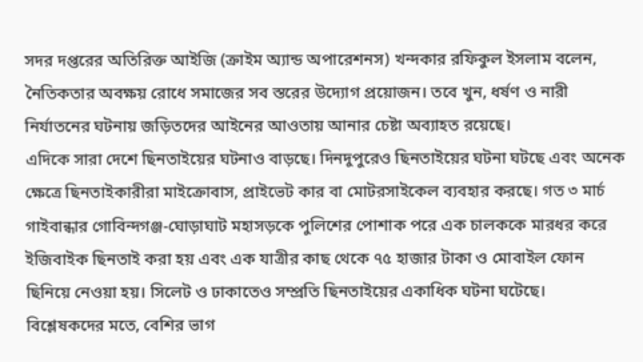সদর দপ্তরের অতিরিক্ত আইজি (ক্রাইম অ্যান্ড অপারেশনস) খন্দকার রফিকুল ইসলাম বলেন, নৈতিকতার অবক্ষয় রোধে সমাজের সব স্তরের উদ্যোগ প্রয়োজন। তবে খুন, ধর্ষণ ও নারী নির্যাতনের ঘটনায় জড়িতদের আইনের আওতায় আনার চেষ্টা অব্যাহত রয়েছে।
এদিকে সারা দেশে ছিনতাইয়ের ঘটনাও বাড়ছে। দিনদুপুরেও ছিনতাইয়ের ঘটনা ঘটছে এবং অনেক ক্ষেত্রে ছিনতাইকারীরা মাইক্রোবাস, প্রাইভেট কার বা মোটরসাইকেল ব্যবহার করছে। গত ৩ মার্চ গাইবান্ধার গোবিন্দগঞ্জ-ঘোড়াঘাট মহাসড়কে পুলিশের পোশাক পরে এক চালককে মারধর করে ইজিবাইক ছিনতাই করা হয় এবং এক যাত্রীর কাছ থেকে ৭৫ হাজার টাকা ও মোবাইল ফোন ছিনিয়ে নেওয়া হয়। সিলেট ও ঢাকাতেও সম্প্রতি ছিনতাইয়ের একাধিক ঘটনা ঘটেছে।
বিশ্লেষকদের মতে, বেশির ভাগ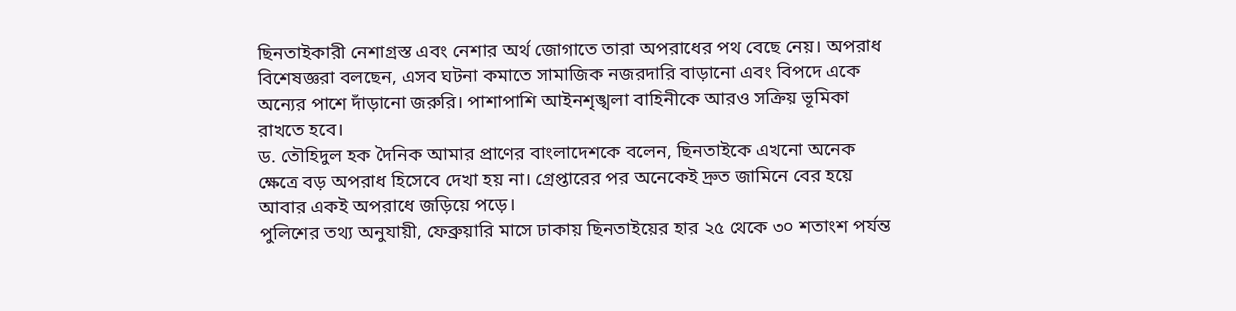ছিনতাইকারী নেশাগ্রস্ত এবং নেশার অর্থ জোগাতে তারা অপরাধের পথ বেছে নেয়। অপরাধ বিশেষজ্ঞরা বলছেন, এসব ঘটনা কমাতে সামাজিক নজরদারি বাড়ানো এবং বিপদে একে অন্যের পাশে দাঁড়ানো জরুরি। পাশাপাশি আইনশৃঙ্খলা বাহিনীকে আরও সক্রিয় ভূমিকা রাখতে হবে।
ড. তৌহিদুল হক দৈনিক আমার প্রাণের বাংলাদেশকে বলেন, ছিনতাইকে এখনো অনেক ক্ষেত্রে বড় অপরাধ হিসেবে দেখা হয় না। গ্রেপ্তারের পর অনেকেই দ্রুত জামিনে বের হয়ে আবার একই অপরাধে জড়িয়ে পড়ে।
পুলিশের তথ্য অনুযায়ী, ফেব্রুয়ারি মাসে ঢাকায় ছিনতাইয়ের হার ২৫ থেকে ৩০ শতাংশ পর্যন্ত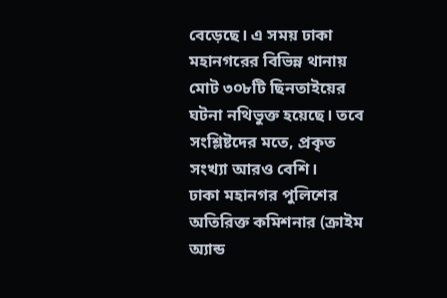বেড়েছে। এ সময় ঢাকা মহানগরের বিভিন্ন থানায় মোট ৩০৮টি ছিনতাইয়ের ঘটনা নথিভুক্ত হয়েছে। তবে সংশ্লিষ্টদের মতে, প্রকৃত সংখ্যা আরও বেশি।
ঢাকা মহানগর পুলিশের অতিরিক্ত কমিশনার (ক্রাইম অ্যান্ড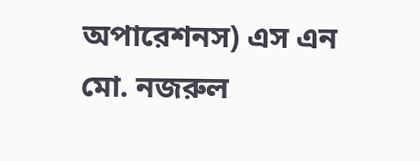অপারেশনস) এস এন মো. নজরুল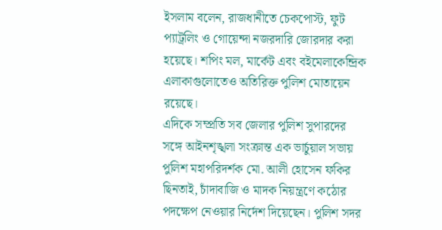ইসলাম বলেন, রাজধানীতে চেকপোস্ট, ফুট প্যাট্রলিং ও গোয়েন্দা নজরদারি জোরদার করা হয়েছে। শপিং মল, মার্কেট এবং বইমেলাকেন্দ্রিক এলাকাগুলোতেও অতিরিক্ত পুলিশ মোতায়েন রয়েছে।
এদিকে সম্প্রতি সব জেলার পুলিশ সুপারদের সঙ্গে আইনশৃঙ্খলা সংক্রান্ত এক ভার্চুয়াল সভায় পুলিশ মহাপরিদর্শক মো. আলী হোসেন ফকির ছিনতাই, চাঁদাবাজি ও মাদক নিয়ন্ত্রণে কঠোর পদক্ষেপ নেওয়ার নির্দেশ দিয়েছেন। পুলিশ সদর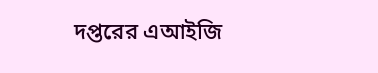দপ্তরের এআইজি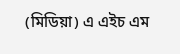(মিডিয়া) এ এইচ এম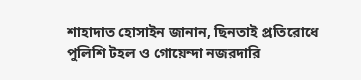শাহাদাত হোসাইন জানান, ছিনতাই প্রতিরোধে পুলিশি টহল ও গোয়েন্দা নজরদারি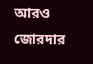আরও জোরদার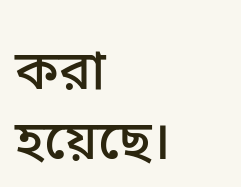করা হয়েছে।